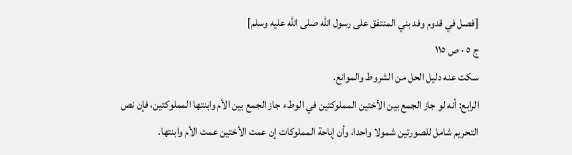[فصل في قدوم وفد بني المنتفق على رسول الله صلى الله عليه وسلم]
ج ٥ · ص ١١٥
سكت عنه دليل الحل من الشروط والموانع.
الرابع: أنه لو جاز الجمع بين الأختين المملوكتين في الوطء جاز الجمع بين الأم وابنتها المملوكتين، فإن نص التحريم شامل للصورتين شمولا واحدا، وأن إباحة المملوكات إن عمت الأختين عمت الأم وابنتها.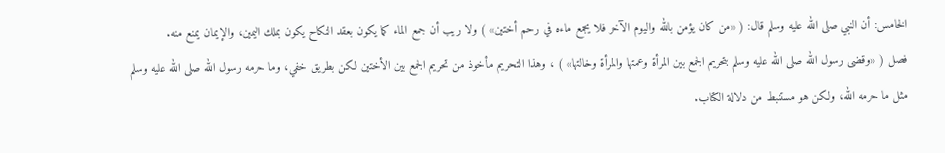الخامس: أن النبي صلى الله عليه وسلم قال: ( «من كان يؤمن بالله واليوم الآخر فلا يجمع ماءه في رحم أختين» ) ولا ريب أن جمع الماء كما يكون بعقد النكاح يكون بملك اليمين، والإيمان يمنع منه.
فصل ( «وقضى رسول الله صلى الله عليه وسلم بتحريم الجمع بين المرأة وعمتها والمرأة وخالتها» ) ، وهذا التحريم مأخوذ من تحريم الجمع بين الأختين لكن بطريق خفي، وما حرمه رسول الله صلى الله عليه وسلم مثل ما حرمه الله، ولكن هو مستنبط من دلالة الكتاب.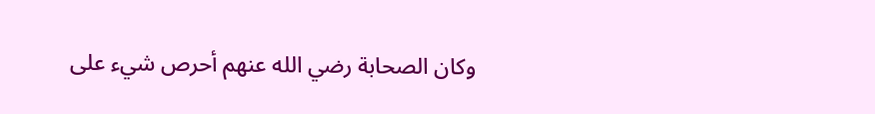وكان الصحابة رضي الله عنهم أحرص شيء على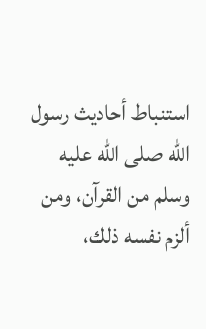استنباط أحاديث رسول الله صلى الله عليه وسلم من القرآن، ومن ألزم نفسه ذلك،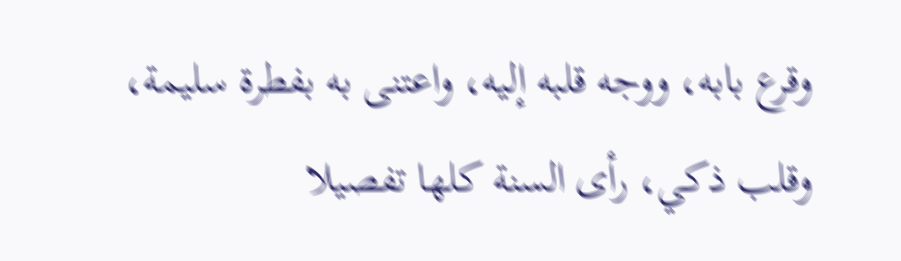وقرع بابه، ووجه قلبه إليه، واعتنى به بفطرة سليمة، وقلب ذكي، رأى السنة كلها تفصيلا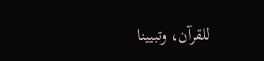للقرآن، وتبيينا